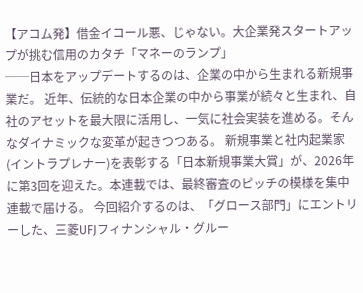【アコム発】借金イコール悪、じゃない。大企業発スタートアップが挑む信用のカタチ「マネーのランプ」
──日本をアップデートするのは、企業の中から生まれる新規事業だ。 近年、伝統的な日本企業の中から事業が続々と生まれ、自社のアセットを最大限に活用し、一気に社会実装を進める。そんなダイナミックな変革が起きつつある。 新規事業と社内起業家(イントラプレナー)を表彰する「日本新規事業大賞」が、2026年に第3回を迎えた。本連載では、最終審査のピッチの模様を集中連載で届ける。 今回紹介するのは、「グロース部門」にエントリーした、三菱UFJフィナンシャル・グルー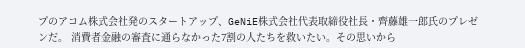プのアコム株式会社発のスタートアップ、GeNiE株式会社代表取締役社長・齊藤雄一郎氏のプレゼンだ。 消費者金融の審査に通らなかった7割の人たちを救いたい。その思いから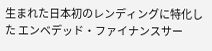生まれた日本初のレンディングに特化した エンベデッド・ファイナンスサー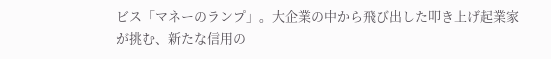ビス「マネーのランプ」。大企業の中から飛び出した叩き上げ起業家が挑む、新たな信用の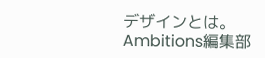デザインとは。
Ambitions編集部